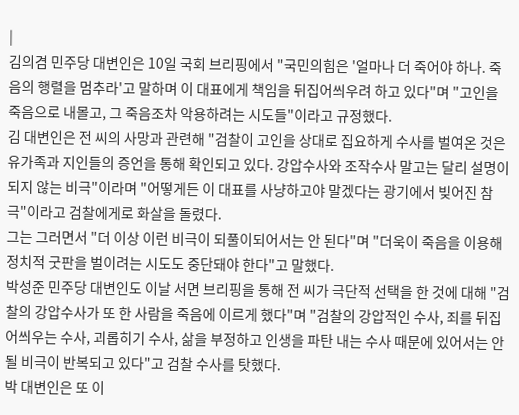|
김의겸 민주당 대변인은 10일 국회 브리핑에서 "국민의힘은 '얼마나 더 죽어야 하나. 죽음의 행렬을 멈추라'고 말하며 이 대표에게 책임을 뒤집어씌우려 하고 있다"며 "고인을 죽음으로 내몰고, 그 죽음조차 악용하려는 시도들"이라고 규정했다.
김 대변인은 전 씨의 사망과 관련해 "검찰이 고인을 상대로 집요하게 수사를 벌여온 것은 유가족과 지인들의 증언을 통해 확인되고 있다. 강압수사와 조작수사 말고는 달리 설명이 되지 않는 비극"이라며 "어떻게든 이 대표를 사냥하고야 말겠다는 광기에서 빚어진 참극"이라고 검찰에게로 화살을 돌렸다.
그는 그러면서 "더 이상 이런 비극이 되풀이되어서는 안 된다"며 "더욱이 죽음을 이용해 정치적 굿판을 벌이려는 시도도 중단돼야 한다"고 말했다.
박성준 민주당 대변인도 이날 서면 브리핑을 통해 전 씨가 극단적 선택을 한 것에 대해 "검찰의 강압수사가 또 한 사람을 죽음에 이르게 했다"며 "검찰의 강압적인 수사, 죄를 뒤집어씌우는 수사, 괴롭히기 수사, 삶을 부정하고 인생을 파탄 내는 수사 때문에 있어서는 안 될 비극이 반복되고 있다"고 검찰 수사를 탓했다.
박 대변인은 또 이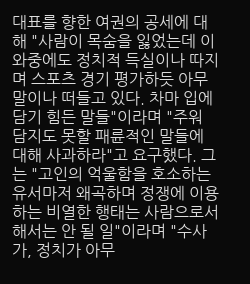대표를 향한 여권의 공세에 대해 "사람이 목숨을 잃었는데 이 와중에도 정치적 득실이나 따지며 스포츠 경기 평가하듯 아무 말이나 떠들고 있다. 차마 입에 담기 힘든 말들"이라며 "주워 담지도 못할 패륜적인 말들에 대해 사과하라"고 요구했다. 그는 "고인의 억울함을 호소하는 유서마저 왜곡하며 정쟁에 이용하는 비열한 행태는 사람으로서 해서는 안 될 일"이라며 "수사가, 정치가 아무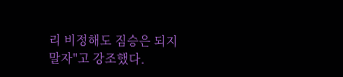리 비정해도 짐승은 되지 말자"고 강조했다.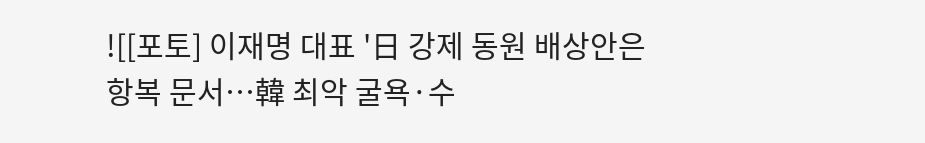![[포토] 이재명 대표 '日 강제 동원 배상안은 항복 문서…韓 최악 굴욕·수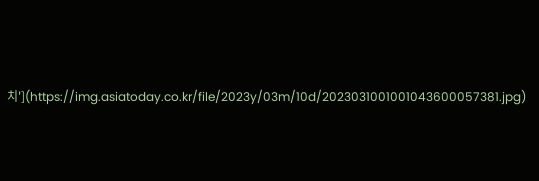치'](https://img.asiatoday.co.kr/file/2023y/03m/10d/2023031001001043600057381.jpg)